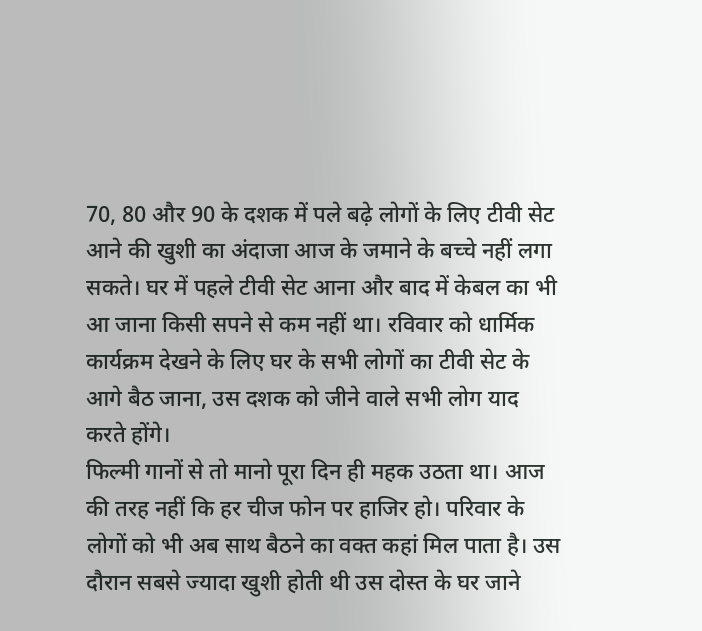70, 80 और 90 के दशक में पले बढ़े लोगों के लिए टीवी सेट आने की खुशी का अंदाजा आज के जमाने के बच्चे नहीं लगा सकते। घर में पहले टीवी सेट आना और बाद में केबल का भी आ जाना किसी सपने से कम नहीं था। रविवार को धार्मिक कार्यक्रम देखने के लिए घर के सभी लोगों का टीवी सेट के आगे बैठ जाना, उस दशक को जीने वाले सभी लोग याद करते होंगे।
फिल्मी गानों से तो मानो पूरा दिन ही महक उठता था। आज की तरह नहीं कि हर चीज फोन पर हाजिर हो। परिवार के लोगों को भी अब साथ बैठने का वक्त कहां मिल पाता है। उस दौरान सबसे ज्यादा खुशी होती थी उस दोस्त के घर जाने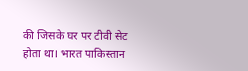की जिसके घर पर टीवी सेट होता था। भारत पाकिस्तान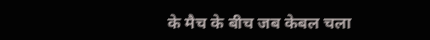के मैच के बीच जब केबल चला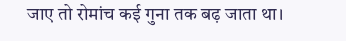जाए तो रोमांच कई गुना तक बढ़ जाता था।